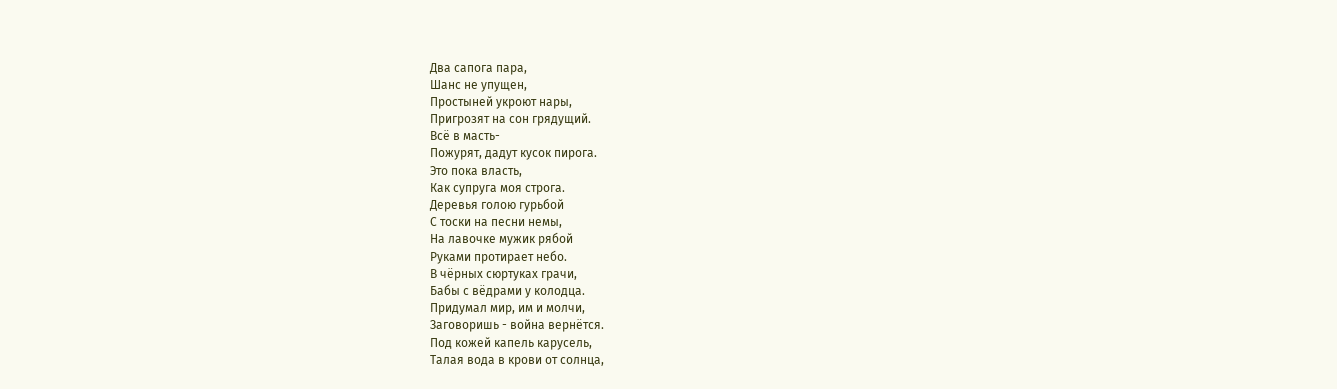Два сапога пара,
Шанс не упущен,
Простыней укроют нары,
Пригрозят на сон грядущий.
Всё в масть-
Пожурят, дадут кусок пирога.
Это пока власть,
Как супруга моя строга.
Деревья голою гурьбой
С тоски на песни немы,
На лавочке мужик рябой
Руками протирает небо.
В чёрных сюртуках грачи,
Бабы с вёдрами у колодца.
Придумал мир, им и молчи,
Заговоришь - война вернётся.
Под кожей капель карусель,
Талая вода в крови от солнца,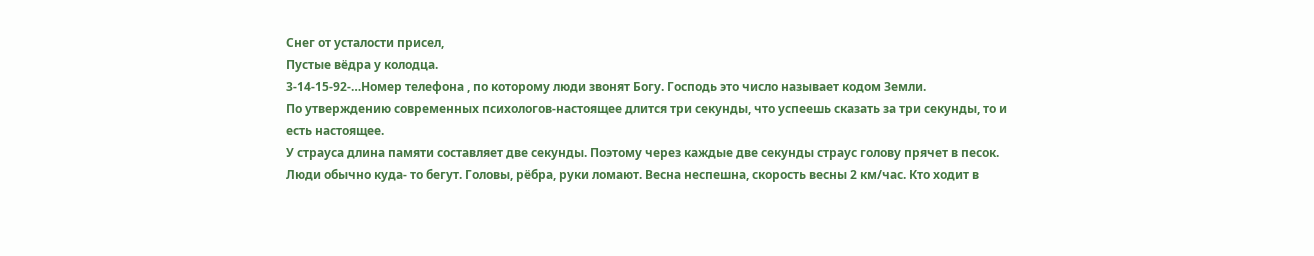Снег от усталости присел,
Пустые вёдра у колодца.
3-14-15-92-…Номер телефона , по которому люди звонят Богу. Господь это число называет кодом Земли.
По утверждению современных психологов-настоящее длится три секунды, что успеешь сказать за три секунды, то и есть настоящее.
У страуса длина памяти составляет две секунды. Поэтому через каждые две секунды страус голову прячет в песок.
Люди обычно куда- то бегут. Головы, рёбра, руки ломают. Весна неспешна, скорость весны 2 км/час. Кто ходит в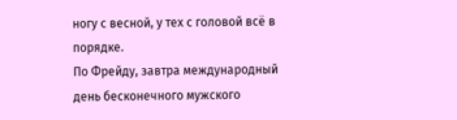ногу с весной, у тех с головой всё в порядке.
По Фрейду, завтра международный день бесконечного мужского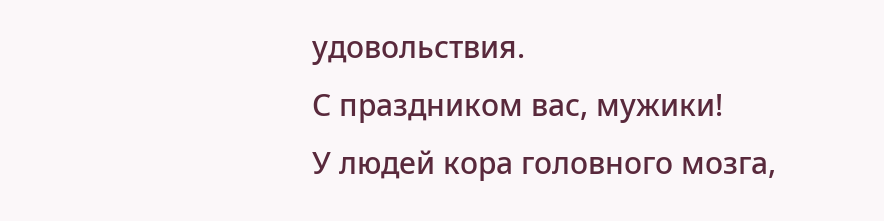удовольствия.
С праздником вас, мужики!
У людей кора головного мозга,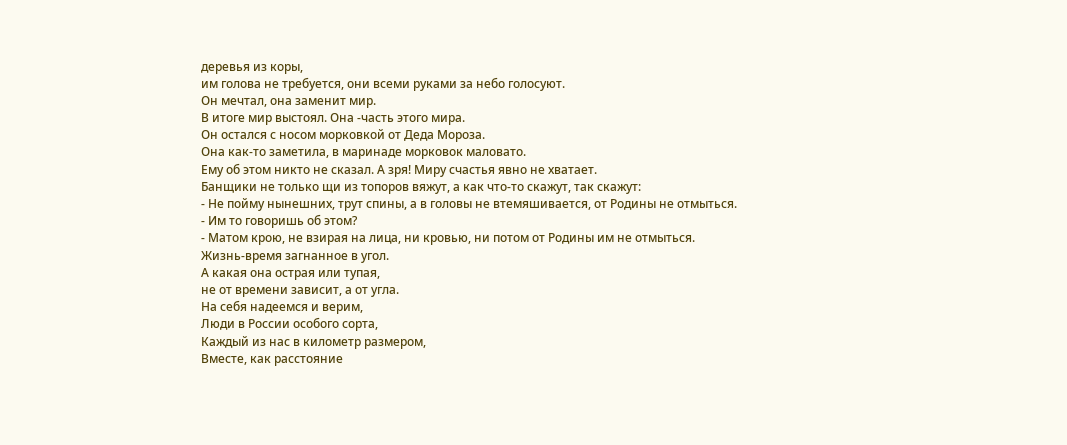деревья из коры,
им голова не требуется, они всеми руками за небо голосуют.
Он мечтал, она заменит мир.
В итоге мир выстоял. Она -часть этого мира.
Он остался с носом морковкой от Деда Мороза.
Она как-то заметила, в маринаде морковок маловато.
Ему об этом никто не сказал. А зря! Миру счастья явно не хватает.
Банщики не только щи из топоров вяжут, а как что-то скажут, так скажут:
- Не пойму нынешних, трут спины, а в головы не втемяшивается, от Родины не отмыться.
- Им то говоришь об этом?
- Матом крою, не взирая на лица, ни кровью, ни потом от Родины им не отмыться.
Жизнь-время загнанное в угол.
А какая она острая или тупая,
не от времени зависит, а от угла.
На себя надеемся и верим,
Люди в России особого сорта,
Каждый из нас в километр размером,
Вместе, как расстояние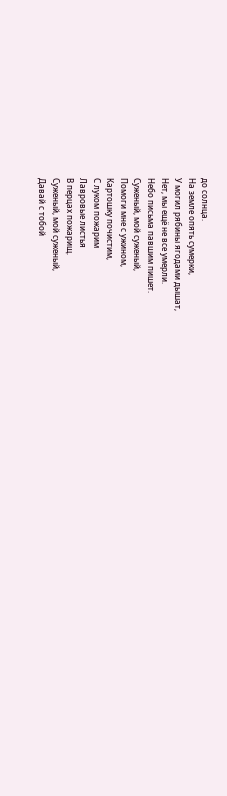до солнца.
На земле опять сумерки,
У могил рябины ягодами дышат,
Нет, мы ещё не все умерли.
Небо письма павшим пишет.
Суженый, мой суженый,
Помоги мне с ужином,
Картошку почистим,
С луком пожарим
Лавровые листья
В перцах пожарищ.
Суженый, мой суженый,
Давай с тобой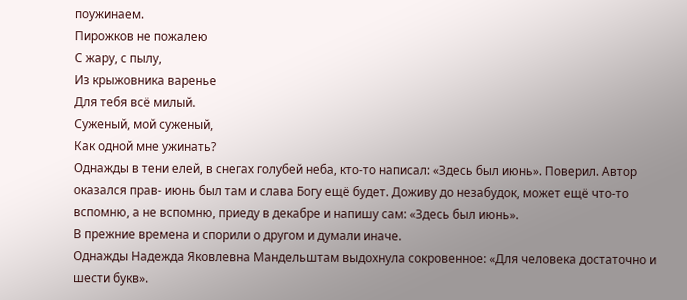поужинаем.
Пирожков не пожалею
С жару, с пылу,
Из крыжовника варенье
Для тебя всё милый.
Суженый, мой суженый,
Как одной мне ужинать?
Однажды в тени елей, в снегах голубей неба, кто-то написал: «Здесь был июнь». Поверил. Автор оказался прав- июнь был там и слава Богу ещё будет. Доживу до незабудок, может ещё что-то вспомню, а не вспомню, приеду в декабре и напишу сам: «Здесь был июнь».
В прежние времена и спорили о другом и думали иначе.
Однажды Надежда Яковлевна Мандельштам выдохнула сокровенное: «Для человека достаточно и шести букв».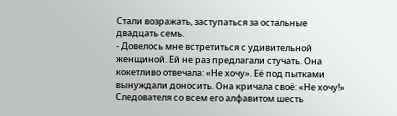Стали возражать, заступаться за остальные двадцать семь.
- Довелось мне встретиться с удивительной женщиной. Ей не раз предлагали стучать. Она кокетливо отвечала: «Не хочу». Её под пытками вынуждали доносить. Она кричала своё: «Не хочу!» Следователя со всем его алфавитом шесть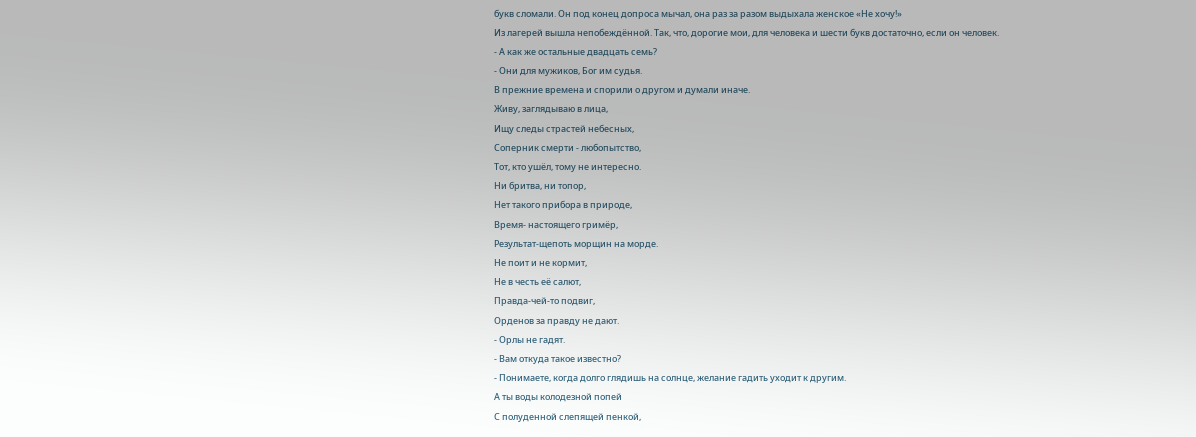букв сломали. Он под конец допроса мычал, она раз за разом выдыхала женское «Не хочу!»
Из лагерей вышла непобеждённой. Так, что, дорогие мои, для человека и шести букв достаточно, если он человек.
- А как же остальные двадцать семь?
- Они для мужиков, Бог им судья.
В прежние времена и спорили о другом и думали иначе.
Живу, заглядываю в лица,
Ищу следы страстей небесных,
Соперник смерти - любопытство,
Тот, кто ушёл, тому не интересно.
Ни бритва, ни топор,
Нет такого прибора в природе,
Время- настоящего гримёр,
Результат-щепоть морщин на морде.
Не поит и не кормит,
Не в честь её салют,
Правда-чей-то подвиг,
Орденов за правду не дают.
- Орлы не гадят.
- Вам откуда такое известно?
- Понимаете, когда долго глядишь на солнце, желание гадить уходит к другим.
А ты воды колодезной попей
С полуденной слепящей пенкой,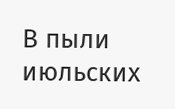В пыли июльских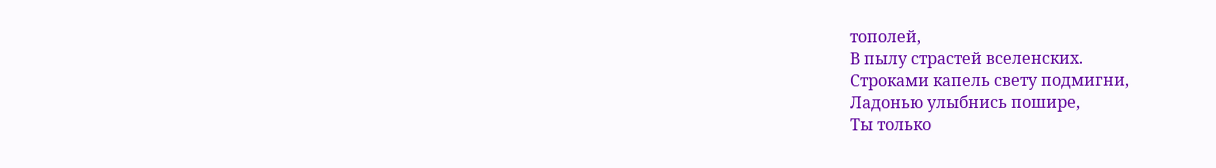тополей,
В пылу страстей вселенских.
Строками капель свету подмигни,
Ладонью улыбнись пошире,
Ты только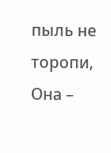пыль не торопи,
Она –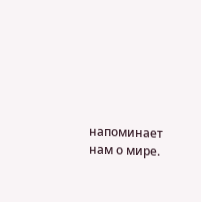напоминает нам о мире.